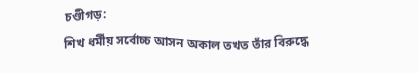চণ্ডীগড়:
শিখ ধর্মীয় সর্বোচ্চ আসন অকাল তখত তাঁর বিরুদ্ধে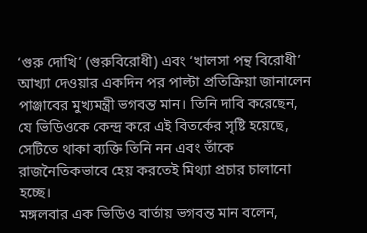‘গুরু দোখি’ (গুরুবিরোধী) এবং ‘খালসা পন্থ বিরোধী’ আখ্যা দেওয়ার একদিন পর পাল্টা প্রতিক্রিয়া জানালেন পাঞ্জাবের মুখ্যমন্ত্রী ভগবন্ত মান। তিনি দাবি করেছেন, যে ভিডিওকে কেন্দ্র করে এই বিতর্কের সৃষ্টি হয়েছে, সেটিতে থাকা ব্যক্তি তিনি নন এবং তাঁকে রাজনৈতিকভাবে হেয় করতেই মিথ্যা প্রচার চালানো হচ্ছে।
মঙ্গলবার এক ভিডিও বার্তায় ভগবন্ত মান বলেন,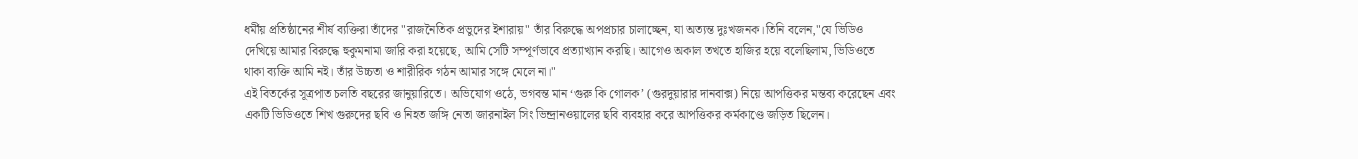ধর্মীয় প্রতিষ্ঠানের শীর্ষ ব্যক্তিরা তাঁদের "রাজনৈতিক প্রভুদের ইশারায়" তাঁর বিরুদ্ধে অপপ্রচার চালাচ্ছেন, যা অত্যন্ত দুঃখজনক।তিনি বলেন,"যে ভিডিও দেখিয়ে আমার বিরুদ্ধে হুকুমনামা জারি করা হয়েছে, আমি সেটি সম্পূর্ণভাবে প্রত্যাখ্যান করছি। আগেও অকাল তখতে হাজির হয়ে বলেছিলাম, ভিডিওতে থাকা ব্যক্তি আমি নই। তাঁর উচ্চতা ও শারীরিক গঠন আমার সঙ্গে মেলে না।"
এই বিতর্কের সূত্রপাত চলতি বছরের জানুয়ারিতে। অভিযোগ ওঠে, ভগবন্ত মান ‘গুরু কি গোলক’ (গুরদুয়ারার দানবাক্স) নিয়ে আপত্তিকর মন্তব্য করেছেন এবং একটি ভিডিওতে শিখ গুরুদের ছবি ও নিহত জঙ্গি নেতা জারনাইল সিং ভিন্দ্রানওয়ালের ছবি ব্যবহার করে আপত্তিকর কর্মকাণ্ডে জড়িত ছিলেন।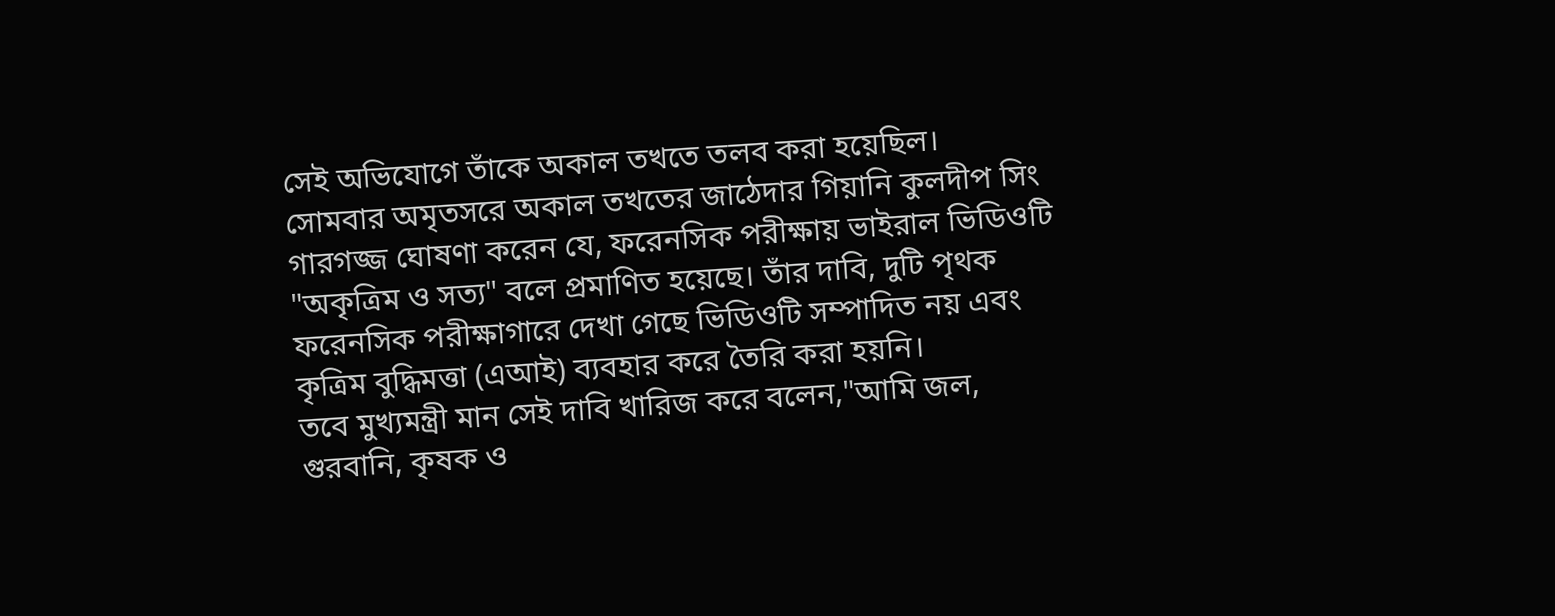সেই অভিযোগে তাঁকে অকাল তখতে তলব করা হয়েছিল।
সোমবার অমৃতসরে অকাল তখতের জাঠেদার গিয়ানি কুলদীপ সিং গারগজ্জ ঘোষণা করেন যে, ফরেনসিক পরীক্ষায় ভাইরাল ভিডিওটি "অকৃত্রিম ও সত্য" বলে প্রমাণিত হয়েছে। তাঁর দাবি, দুটি পৃথক ফরেনসিক পরীক্ষাগারে দেখা গেছে ভিডিওটি সম্পাদিত নয় এবং কৃত্রিম বুদ্ধিমত্তা (এআই) ব্যবহার করে তৈরি করা হয়নি।
তবে মুখ্যমন্ত্রী মান সেই দাবি খারিজ করে বলেন,"আমি জল, গুরবানি, কৃষক ও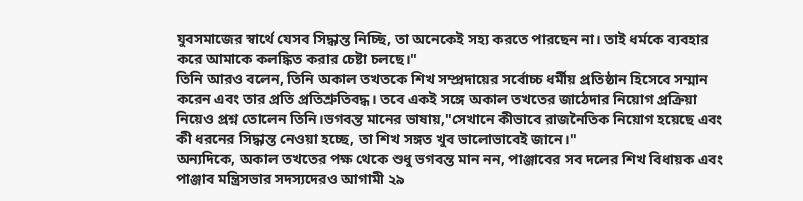যুবসমাজের স্বার্থে যেসব সিদ্ধান্ত নিচ্ছি, তা অনেকেই সহ্য করতে পারছেন না। তাই ধর্মকে ব্যবহার করে আমাকে কলঙ্কিত করার চেষ্টা চলছে।"
তিনি আরও বলেন, তিনি অকাল তখতকে শিখ সম্প্রদায়ের সর্বোচ্চ ধর্মীয় প্রতিষ্ঠান হিসেবে সম্মান করেন এবং তার প্রতি প্রতিশ্রুতিবদ্ধ। তবে একই সঙ্গে অকাল তখতের জাঠেদার নিয়োগ প্রক্রিয়া নিয়েও প্রশ্ন তোলেন তিনি।ভগবন্ত মানের ভাষায়,"সেখানে কীভাবে রাজনৈতিক নিয়োগ হয়েছে এবং কী ধরনের সিদ্ধান্ত নেওয়া হচ্ছে, তা শিখ সঙ্গত খুব ভালোভাবেই জানে।"
অন্যদিকে, অকাল তখতের পক্ষ থেকে শুধু ভগবন্ত মান নন, পাঞ্জাবের সব দলের শিখ বিধায়ক এবং পাঞ্জাব মন্ত্রিসভার সদস্যদেরও আগামী ২৯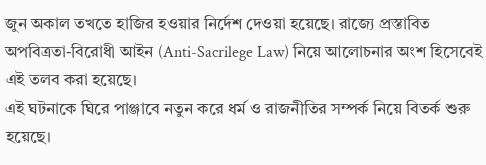জুন অকাল তখতে হাজির হওয়ার নির্দেশ দেওয়া হয়েছে। রাজ্যে প্রস্তাবিত অপবিত্রতা-বিরোধী আইন (Anti-Sacrilege Law) নিয়ে আলোচনার অংশ হিসেবেই এই তলব করা হয়েছে।
এই ঘটনাকে ঘিরে পাঞ্জাবে নতুন করে ধর্ম ও রাজনীতির সম্পর্ক নিয়ে বিতর্ক শুরু হয়েছে।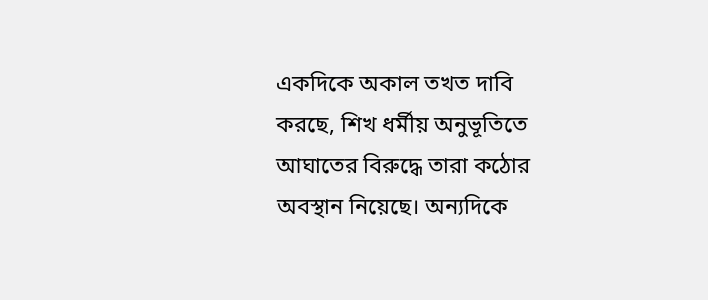একদিকে অকাল তখত দাবি করছে, শিখ ধর্মীয় অনুভূতিতে আঘাতের বিরুদ্ধে তারা কঠোর অবস্থান নিয়েছে। অন্যদিকে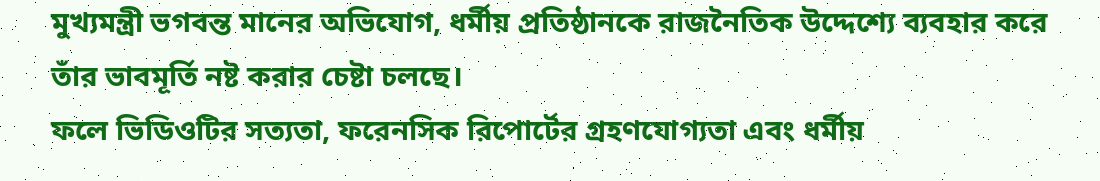মুখ্যমন্ত্রী ভগবন্ত মানের অভিযোগ, ধর্মীয় প্রতিষ্ঠানকে রাজনৈতিক উদ্দেশ্যে ব্যবহার করে তাঁর ভাবমূর্তি নষ্ট করার চেষ্টা চলছে।
ফলে ভিডিওটির সত্যতা, ফরেনসিক রিপোর্টের গ্রহণযোগ্যতা এবং ধর্মীয়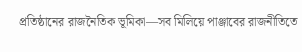প্রতিষ্ঠানের রাজনৈতিক ভূমিকা—সব মিলিয়ে পাঞ্জাবের রাজনীতিতে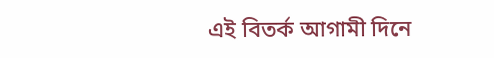এই বিতর্ক আগামী দিনে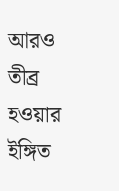আরও তীব্র হওয়ার ইঙ্গিত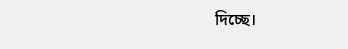দিচ্ছে।